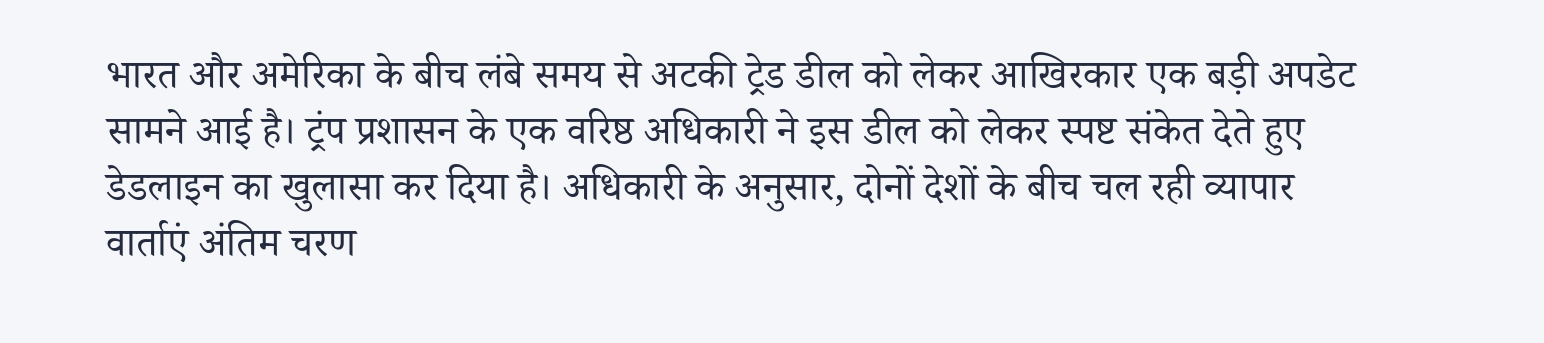भारत और अमेरिका के बीच लंबे समय से अटकी ट्रेड डील को लेकर आखिरकार एक बड़ी अपडेट सामने आई है। ट्रंप प्रशासन के एक वरिष्ठ अधिकारी ने इस डील को लेकर स्पष्ट संकेत देते हुए डेडलाइन का खुलासा कर दिया है। अधिकारी के अनुसार, दोनों देशों के बीच चल रही व्यापार वार्ताएं अंतिम चरण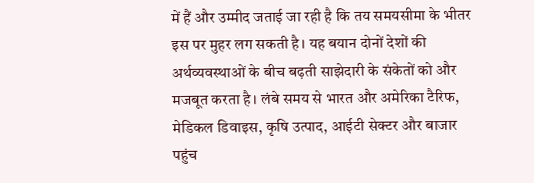में हैं और उम्मीद जताई जा रही है कि तय समयसीमा के भीतर इस पर मुहर लग सकती है। यह बयान दोनों देशों की अर्थव्यवस्थाओं के बीच बढ़ती साझेदारी के संकेतों को और मजबूत करता है। लंबे समय से भारत और अमेरिका टैरिफ, मेडिकल डिवाइस, कृषि उत्पाद, आईटी सेक्टर और बाजार पहुंच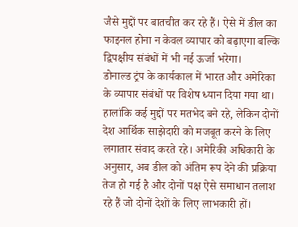जैसे मुद्दों पर बातचीत कर रहे हैं। ऐसे में डील का फाइनल होना न केवल व्यापार को बढ़ाएगा बल्कि द्विपक्षीय संबंधों में भी नई ऊर्जा भरेगा।
डोनाल्ड ट्रंप के कार्यकाल में भारत और अमेरिका के व्यापार संबंधों पर विशेष ध्यान दिया गया था। हालांकि कई मुद्दों पर मतभेद बने रहे, लेकिन दोनों देश आर्थिक साझेदारी को मजबूत करने के लिए लगातार संवाद करते रहे। अमेरिकी अधिकारी के अनुसार, अब डील को अंतिम रूप देने की प्रक्रिया तेज हो गई है और दोनों पक्ष ऐसे समाधान तलाश रहे हैं जो दोनों देशों के लिए लाभकारी हों।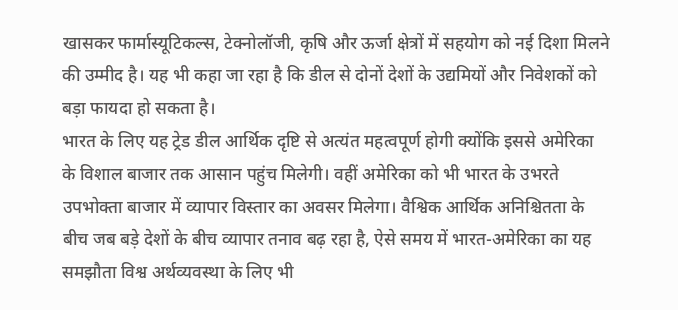खासकर फार्मास्यूटिकल्स, टेक्नोलॉजी, कृषि और ऊर्जा क्षेत्रों में सहयोग को नई दिशा मिलने की उम्मीद है। यह भी कहा जा रहा है कि डील से दोनों देशों के उद्यमियों और निवेशकों को बड़ा फायदा हो सकता है।
भारत के लिए यह ट्रेड डील आर्थिक दृष्टि से अत्यंत महत्वपूर्ण होगी क्योंकि इससे अमेरिका के विशाल बाजार तक आसान पहुंच मिलेगी। वहीं अमेरिका को भी भारत के उभरते उपभोक्ता बाजार में व्यापार विस्तार का अवसर मिलेगा। वैश्विक आर्थिक अनिश्चितता के बीच जब बड़े देशों के बीच व्यापार तनाव बढ़ रहा है, ऐसे समय में भारत-अमेरिका का यह समझौता विश्व अर्थव्यवस्था के लिए भी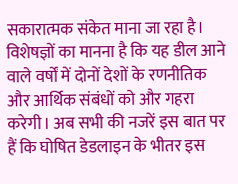सकारात्मक संकेत माना जा रहा है। विशेषज्ञों का मानना है कि यह डील आने वाले वर्षों में दोनों देशों के रणनीतिक और आर्थिक संबंधों को और गहरा करेगी। अब सभी की नजरें इस बात पर हैं कि घोषित डेडलाइन के भीतर इस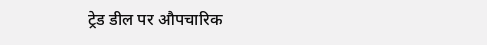ट्रेड डील पर औपचारिक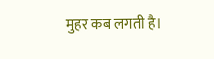मुहर कब लगती है।